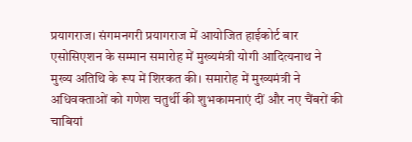प्रयागराज। संगमनगरी प्रयागराज में आयोजित हाईकोर्ट बार एसोसिएशन के सम्मान समारोह में मुख्यमंत्री योगी आदित्यनाथ ने मुख्य अतिथि के रूप में शिरकत की। समारोह में मुख्यमंत्री ने अधिवक्ताओं को गणेश चतुर्थी की शुभकामनाएं दीं और नए चैंबरों की चाबियां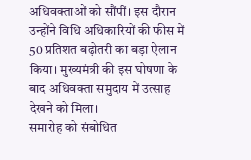अधिवक्ताओं को सौंपीं। इस दौरान उन्होंने विधि अधिकारियों की फीस में 50 प्रतिशत बढ़ोतरी का बड़ा ऐलान किया। मुख्यमंत्री की इस घोषणा के बाद अधिवक्ता समुदाय में उत्साह देखने को मिला।
समारोह को संबोधित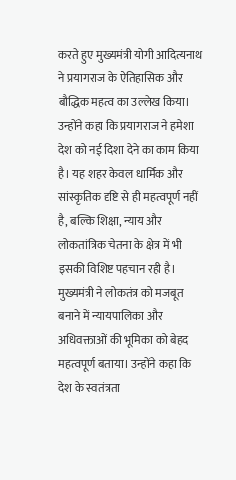करते हुए मुख्यमंत्री योगी आदित्यनाथ ने प्रयागराज के ऐतिहासिक और बौद्धिक महत्व का उल्लेख किया। उन्होंने कहा कि प्रयागराज ने हमेशा देश को नई दिशा देने का काम किया है। यह शहर केवल धार्मिक और सांस्कृतिक दृष्टि से ही महत्वपूर्ण नहीं है, बल्कि शिक्षा, न्याय और लोकतांत्रिक चेतना के क्षेत्र में भी इसकी विशिष्ट पहचान रही है।
मुख्यमंत्री ने लोकतंत्र को मजबूत बनाने में न्यायपालिका और अधिवक्ताओं की भूमिका को बेहद महत्वपूर्ण बताया। उन्होंने कहा कि देश के स्वतंत्रता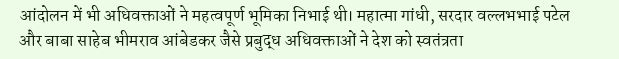आंदोलन में भी अधिवक्ताओं ने महत्वपूर्ण भूमिका निभाई थी। महात्मा गांधी, सरदार वल्लभभाई पटेल और बाबा साहेब भीमराव आंबेडकर जैसे प्रबुद्ध अधिवक्ताओं ने देश को स्वतंत्रता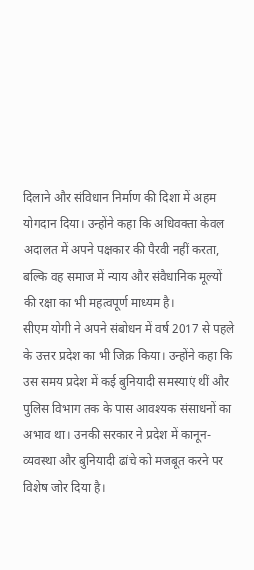दिलाने और संविधान निर्माण की दिशा में अहम योगदान दिया। उन्होंने कहा कि अधिवक्ता केवल अदालत में अपने पक्षकार की पैरवी नहीं करता, बल्कि वह समाज में न्याय और संवैधानिक मूल्यों की रक्षा का भी महत्वपूर्ण माध्यम है।
सीएम योगी ने अपने संबोधन में वर्ष 2017 से पहले के उत्तर प्रदेश का भी जिक्र किया। उन्होंने कहा कि उस समय प्रदेश में कई बुनियादी समस्याएं थीं और पुलिस विभाग तक के पास आवश्यक संसाधनों का अभाव था। उनकी सरकार ने प्रदेश में कानून-व्यवस्था और बुनियादी ढांचे को मजबूत करने पर विशेष जोर दिया है।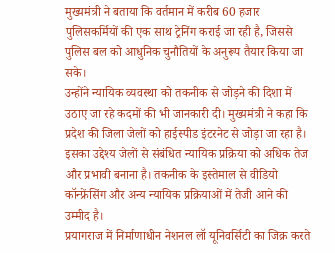मुख्यमंत्री ने बताया कि वर्तमान में करीब 60 हजार पुलिसकर्मियों की एक साथ ट्रेनिंग कराई जा रही है, जिससे पुलिस बल को आधुनिक चुनौतियों के अनुरूप तैयार किया जा सके।
उन्होंने न्यायिक व्यवस्था को तकनीक से जोड़ने की दिशा में उठाए जा रहे कदमों की भी जानकारी दी। मुख्यमंत्री ने कहा कि प्रदेश की जिला जेलों को हाईस्पीड इंटरनेट से जोड़ा जा रहा है। इसका उद्देश्य जेलों से संबंधित न्यायिक प्रक्रिया को अधिक तेज और प्रभावी बनाना है। तकनीक के इस्तेमाल से वीडियो कॉन्फ्रेंसिंग और अन्य न्यायिक प्रक्रियाओं में तेजी आने की उम्मीद है।
प्रयागराज में निर्माणाधीन नेशनल लॉ यूनिवर्सिटी का जिक्र करते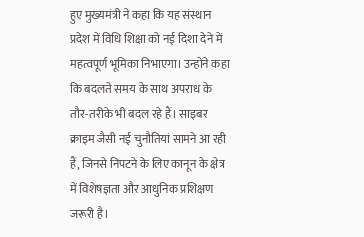हुए मुख्यमंत्री ने कहा कि यह संस्थान प्रदेश में विधि शिक्षा को नई दिशा देने में महत्वपूर्ण भूमिका निभाएगा। उन्होंने कहा कि बदलते समय के साथ अपराध के तौर-तरीके भी बदल रहे हैं। साइबर क्राइम जैसी नई चुनौतियां सामने आ रही हैं, जिनसे निपटने के लिए कानून के क्षेत्र में विशेषज्ञता और आधुनिक प्रशिक्षण जरूरी है।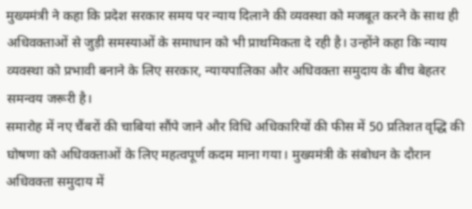मुख्यमंत्री ने कहा कि प्रदेश सरकार समय पर न्याय दिलाने की व्यवस्था को मजबूत करने के साथ ही अधिवक्ताओं से जुड़ी समस्याओं के समाधान को भी प्राथमिकता दे रही है। उन्होंने कहा कि न्याय व्यवस्था को प्रभावी बनाने के लिए सरकार, न्यायपालिका और अधिवक्ता समुदाय के बीच बेहतर समन्वय जरूरी है।
समारोह में नए चैंबरों की चाबियां सौंपे जाने और विधि अधिकारियों की फीस में 50 प्रतिशत वृद्धि की घोषणा को अधिवक्ताओं के लिए महत्वपूर्ण कदम माना गया। मुख्यमंत्री के संबोधन के दौरान अधिवक्ता समुदाय में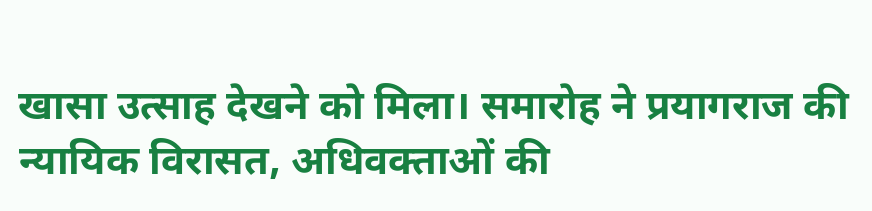खासा उत्साह देखने को मिला। समारोह ने प्रयागराज की न्यायिक विरासत, अधिवक्ताओं की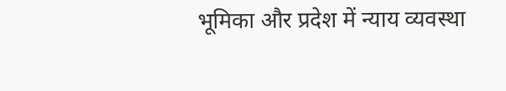भूमिका और प्रदेश में न्याय व्यवस्था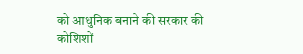को आधुनिक बनाने की सरकार की कोशिशों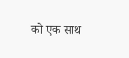को एक साथ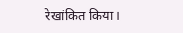रेखांकित किया।